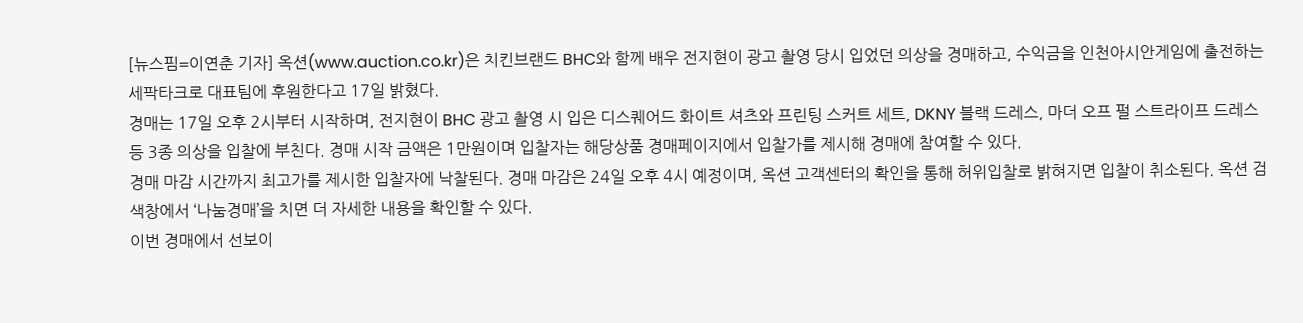[뉴스핌=이연춘 기자] 옥션(www.auction.co.kr)은 치킨브랜드 BHC와 함께 배우 전지현이 광고 촬영 당시 입었던 의상을 경매하고, 수익금을 인천아시안게임에 출전하는 세팍타크로 대표팀에 후원한다고 17일 밝혔다.
경매는 17일 오후 2시부터 시작하며, 전지현이 BHC 광고 촬영 시 입은 디스퀘어드 화이트 셔츠와 프린팅 스커트 세트, DKNY 블랙 드레스, 마더 오프 펄 스트라이프 드레스 등 3종 의상을 입찰에 부친다. 경매 시작 금액은 1만원이며 입찰자는 해당상품 경매페이지에서 입찰가를 제시해 경매에 참여할 수 있다.
경매 마감 시간까지 최고가를 제시한 입찰자에 낙찰된다. 경매 마감은 24일 오후 4시 예정이며, 옥션 고객센터의 확인을 통해 허위입찰로 밝혀지면 입찰이 취소된다. 옥션 검색창에서 ‘나눔경매’을 치면 더 자세한 내용을 확인할 수 있다.
이번 경매에서 선보이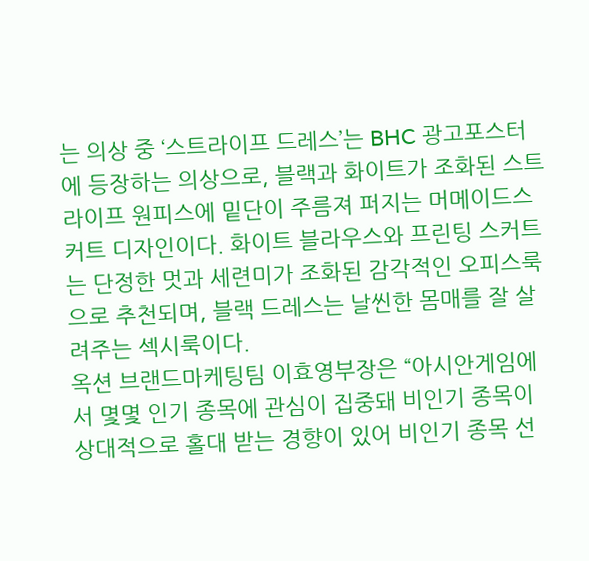는 의상 중 ‘스트라이프 드레스’는 BHC 광고포스터에 등장하는 의상으로, 블랙과 화이트가 조화된 스트라이프 원피스에 밑단이 주름져 퍼지는 머메이드스커트 디자인이다. 화이트 블라우스와 프린팅 스커트는 단정한 멋과 세련미가 조화된 감각적인 오피스룩으로 추천되며, 블랙 드레스는 날씬한 몸매를 잘 살려주는 섹시룩이다.
옥션 브랜드마케팅팀 이효영부장은 “아시안게임에서 몇몇 인기 종목에 관심이 집중돼 비인기 종목이 상대적으로 홀대 받는 경향이 있어 비인기 종목 선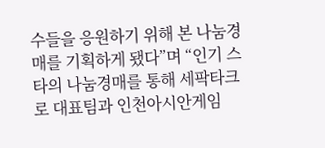수들을 응원하기 위해 본 나눔경매를 기획하게 됐다”며 “인기 스타의 나눔경매를 통해 세팍타크로 대표팀과 인천아시안게임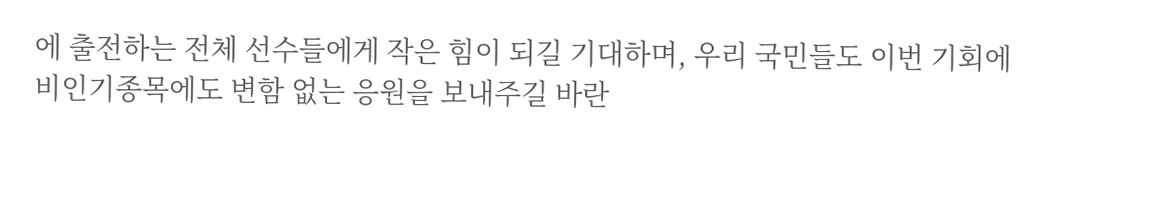에 출전하는 전체 선수들에게 작은 힘이 되길 기대하며, 우리 국민들도 이번 기회에 비인기종목에도 변함 없는 응원을 보내주길 바란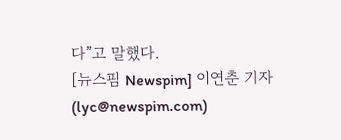다”고 말했다.
[뉴스핌 Newspim] 이연춘 기자 (lyc@newspim.com)